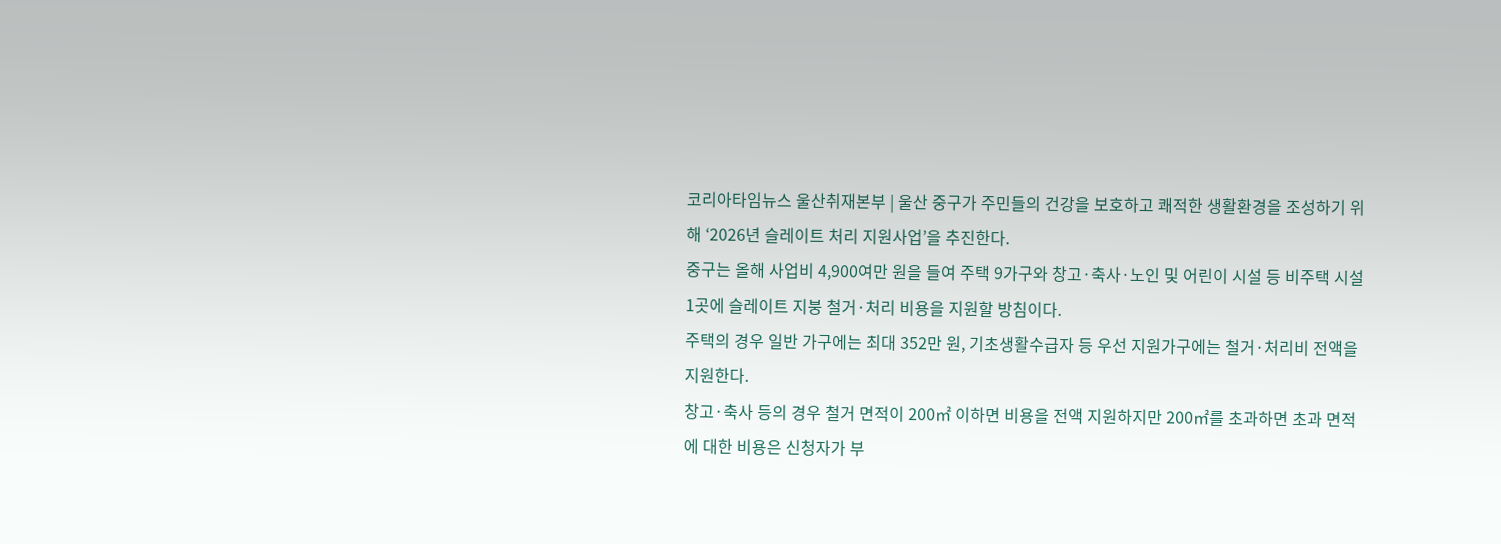코리아타임뉴스 울산취재본부 | 울산 중구가 주민들의 건강을 보호하고 쾌적한 생활환경을 조성하기 위해 ‘2026년 슬레이트 처리 지원사업’을 추진한다.
중구는 올해 사업비 4,900여만 원을 들여 주택 9가구와 창고·축사·노인 및 어린이 시설 등 비주택 시설 1곳에 슬레이트 지붕 철거·처리 비용을 지원할 방침이다.
주택의 경우 일반 가구에는 최대 352만 원, 기초생활수급자 등 우선 지원가구에는 철거·처리비 전액을 지원한다.
창고·축사 등의 경우 철거 면적이 200㎡ 이하면 비용을 전액 지원하지만 200㎡를 초과하면 초과 면적에 대한 비용은 신청자가 부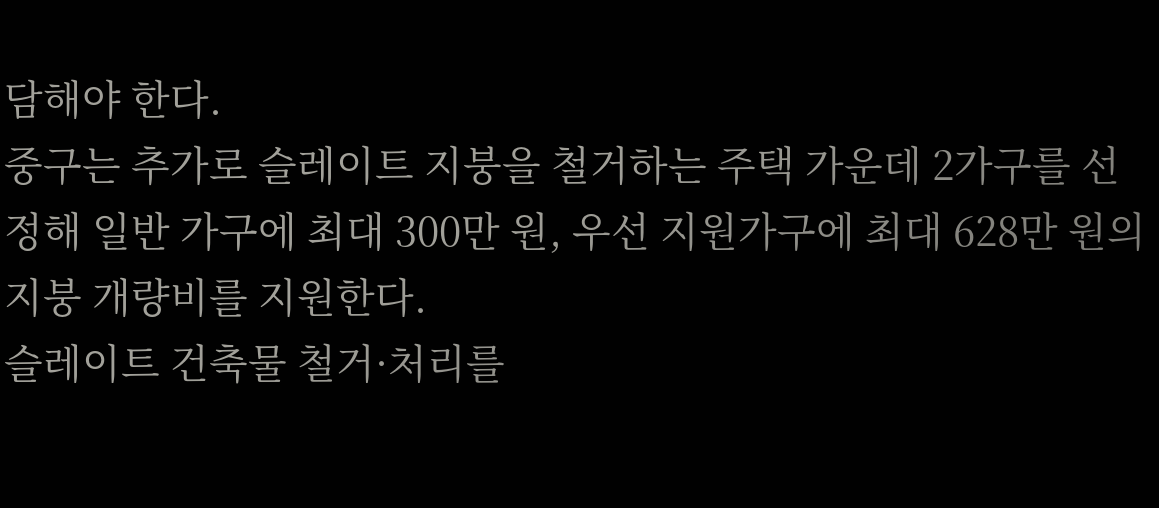담해야 한다.
중구는 추가로 슬레이트 지붕을 철거하는 주택 가운데 2가구를 선정해 일반 가구에 최대 300만 원, 우선 지원가구에 최대 628만 원의 지붕 개량비를 지원한다.
슬레이트 건축물 철거·처리를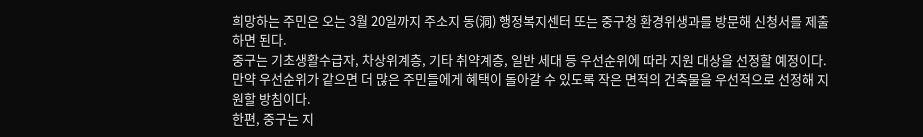희망하는 주민은 오는 3월 20일까지 주소지 동(洞) 행정복지센터 또는 중구청 환경위생과를 방문해 신청서를 제출하면 된다.
중구는 기초생활수급자, 차상위계층, 기타 취약계층, 일반 세대 등 우선순위에 따라 지원 대상을 선정할 예정이다.
만약 우선순위가 같으면 더 많은 주민들에게 혜택이 돌아갈 수 있도록 작은 면적의 건축물을 우선적으로 선정해 지원할 방침이다.
한편, 중구는 지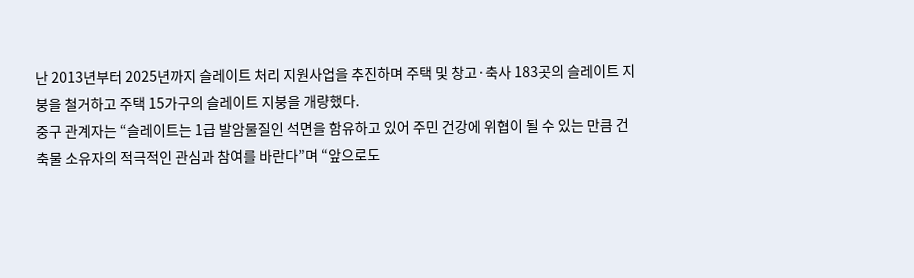난 2013년부터 2025년까지 슬레이트 처리 지원사업을 추진하며 주택 및 창고·축사 183곳의 슬레이트 지붕을 철거하고 주택 15가구의 슬레이트 지붕을 개량했다.
중구 관계자는 “슬레이트는 1급 발암물질인 석면을 함유하고 있어 주민 건강에 위협이 될 수 있는 만큼 건축물 소유자의 적극적인 관심과 참여를 바란다”며 “앞으로도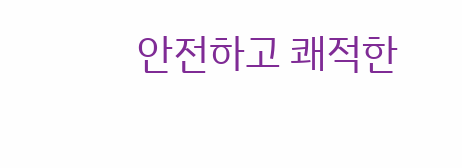안전하고 쾌적한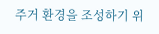주거 환경을 조성하기 위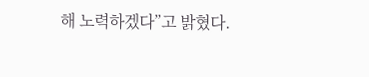해 노력하겠다”고 밝혔다.